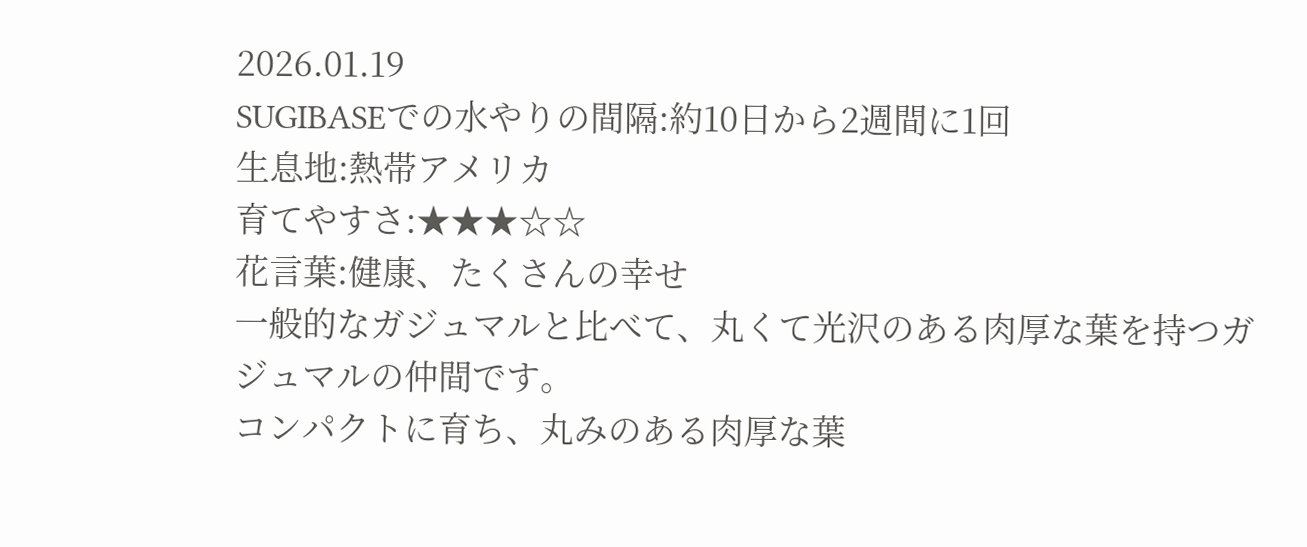2026.01.19
SUGIBASEでの水やりの間隔:約10日から2週間に1回
生息地:熱帯アメリカ
育てやすさ:★★★☆☆
花言葉:健康、たくさんの幸せ
一般的なガジュマルと比べて、丸くて光沢のある肉厚な葉を持つガジュマルの仲間です。
コンパクトに育ち、丸みのある肉厚な葉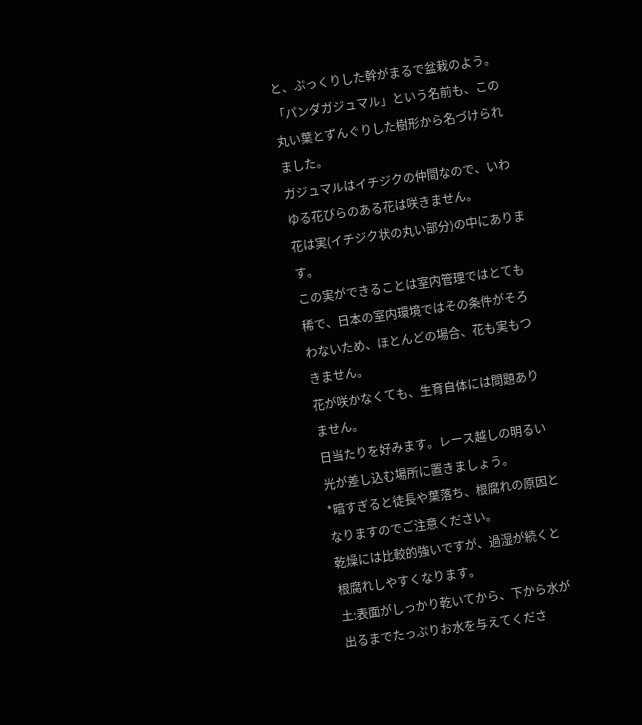と、ぷっくりした幹がまるで盆栽のよう。
「パンダガジュマル」という名前も、この丸い葉とずんぐりした樹形から名づけられました。
ガジュマルはイチジクの仲間なので、いわゆる花びらのある花は咲きません。
花は実(イチジク状の丸い部分)の中にあります。
この実ができることは室内管理ではとても稀で、日本の室内環境ではその条件がそろわないため、ほとんどの場合、花も実もつきません。
花が咲かなくても、生育自体には問題ありません。
日当たりを好みます。レース越しの明るい光が差し込む場所に置きましょう。
*暗すぎると徒長や葉落ち、根腐れの原因となりますのでご注意ください。
乾燥には比較的強いですが、過湿が続くと根腐れしやすくなります。
土:表面がしっかり乾いてから、下から水が出るまでたっぷりお水を与えてくださ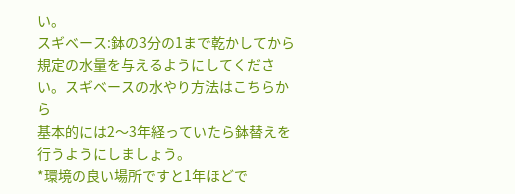い。
スギベース:鉢の3分の1まで乾かしてから規定の水量を与えるようにしてください。スギベースの水やり方法はこちらから
基本的には2〜3年経っていたら鉢替えを行うようにしましょう。
*環境の良い場所ですと1年ほどで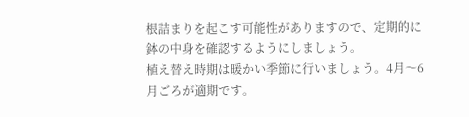根詰まりを起こす可能性がありますので、定期的に鉢の中身を確認するようにしましょう。
植え替え時期は暖かい季節に行いましょう。4月〜6月ごろが適期です。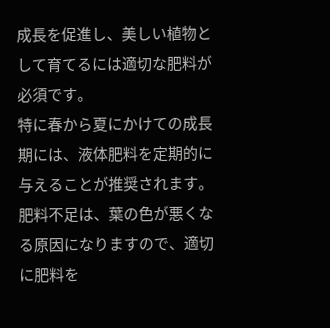成長を促進し、美しい植物として育てるには適切な肥料が必須です。
特に春から夏にかけての成長期には、液体肥料を定期的に与えることが推奨されます。肥料不足は、葉の色が悪くなる原因になりますので、適切に肥料を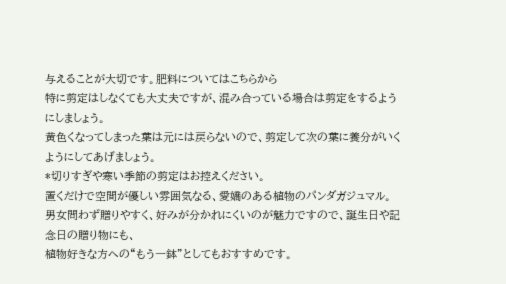与えることが大切です。肥料についてはこちらから
特に剪定はしなくても大丈夫ですが、混み合っている場合は剪定をするようにしましょう。
黄色くなってしまった葉は元には戻らないので、剪定して次の葉に養分がいくようにしてあげましょう。
*切りすぎや寒い季節の剪定はお控えください。
置くだけで空間が優しい雰囲気なる、愛嬌のある植物のパンダガジュマル。
男女問わず贈りやすく、好みが分かれにくいのが魅力ですので、誕生日や記念日の贈り物にも、
植物好きな方への“もう一鉢”としてもおすすめです。